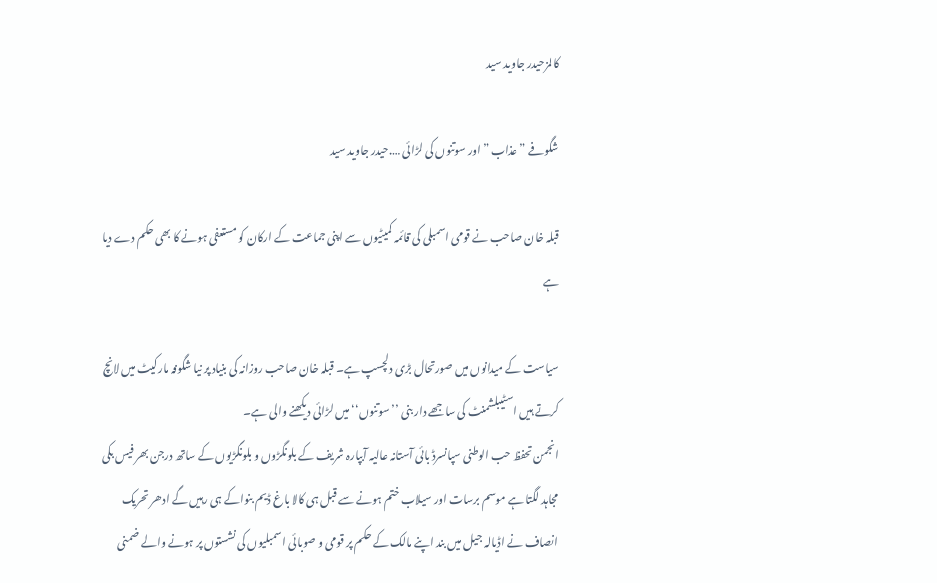کالمزحیدر جاوید سید

شگوفے ” عذاب ” اور سوتنوں کی لڑائی ….حیدر جاوید سید

قبلہ خان صاحب نے قومی اسمبلی کی قائمہ کمیٹیوں سے اپنی جماعت کے ارکان کو مستعفی ہونے کا بھی حکم دے دیا ہے

سیاست کے میدانوں میں صورتحال بڑی دلچسپ ہے۔ قبلہ خان صاحب روزانہ کی بنیاد پر نیا شگوفہ مارکیٹ میں لانچ کرتے ہیں اسٹیبلشمنٹ کی ساجھے دار بنی ’’سوتنوں‘‘ میں لڑائی دیکھنے والی ہے۔
انجمن تحفظ حب الوطنی سپانسرڈ بائی آستانہ عالیہ آبپارہ شریف کے بلونگڑوں و بلونگڑیوں کے ساتھ درجن بھر فیس بکی مجاہد لگتا ہے موسم برسات اور سیلاب ختم ہونے سے قبل ہی کالا باغ ڈیم بنواکے ہی رہیں گے ادھر تحریک انصاف نے اڈیالہ جیل میں بند اپنے مالک کے حکم پر قومی و صوبائی اسمبلیوں کی نشستوں پر ہونے والے ضمنی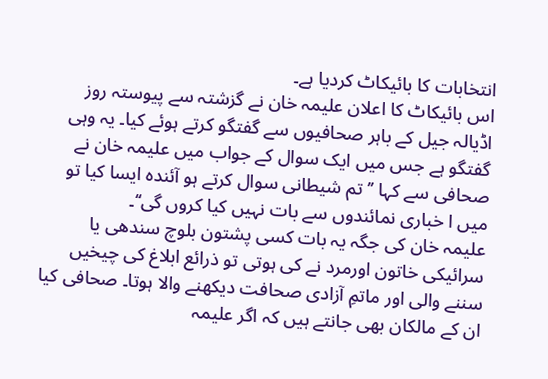انتخابات کا بائیکاٹ کردیا ہے۔
اس بائیکاٹ کا اعلان علیمہ خان نے گزشتہ سے پیوستہ روز اڈیالہ جیل کے باہر صحافیوں سے گفتگو کرتے ہوئے کیا۔ یہ وہی گفتگو ہے جس میں ایک سوال کے جواب میں علیمہ خان نے صحافی سے کہا ’’تم شیطانی سوال کرتے ہو آئندہ ایسا کیا تو میں ا خباری نمائندوں سے بات نہیں کیا کروں گی‘‘۔
علیمہ خان کی جگہ یہ بات کسی پشتون بلوچ سندھی یا سرائیکی خاتون اورمرد نے کی ہوتی تو ذرائع ابلاغ کی چیخیں سننے والی اور ماتمِ آزادی صحافت دیکھنے والا ہوتا۔ صحافی کیا ان کے مالکان بھی جانتے ہیں کہ اگر علیمہ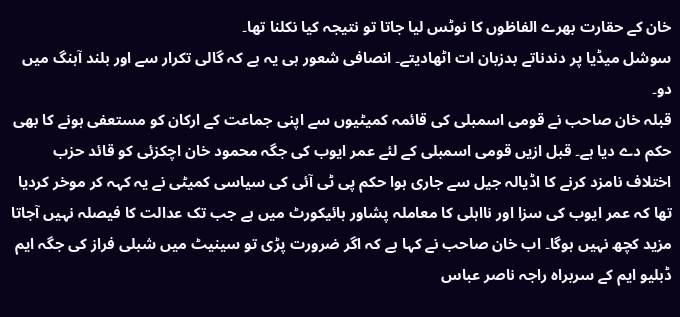خان کے حقارت بھرے الفاظوں کا نوٹس لیا جاتا تو نتیجہ کیا نکلنا تھا۔
سوشل میڈیا پر دندناتے بدزبان ات اٹھادیتے۔ انصافی شعور ہی یہ ہے کہ گالی تکرار سے اور بلند آہنگ میں دو۔
قبلہ خان صاحب نے قومی اسمبلی کی قائمہ کمیٹیوں سے اپنی جماعت کے ارکان کو مستعفی ہونے کا بھی حکم دے دیا ہے۔ قبل ازیں قومی اسمبلی کے لئے عمر ایوب کی جگہ محمود خان اچکزئی کو قائد حزب اختلاف نامزد کرنے کا اڈیالہ جیل سے جاری ہوا حکم پی ٹی آئی کی سیاسی کمیٹی نے یہ کہہ کر موخر کردیا تھا کہ عمر ایوب کی سزا اور نااہلی کا معاملہ پشاور ہائیکورٹ میں ہے جب تک عدالت کا فیصلہ نہیں آجاتا مزید کچھ نہیں ہوگا۔ اب خان صاحب نے کہا ہے کہ اگر ضرورت پڑی تو سینیٹ میں شبلی فراز کی جگہ ایم ڈبلیو ایم کے سربراہ راجہ ناصر عباس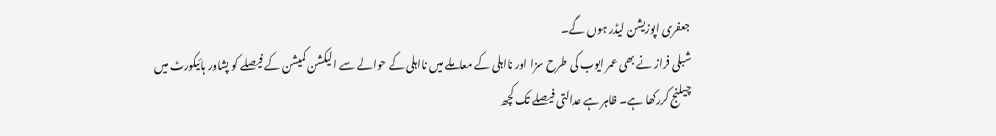جعفری اپوزیشن لیڈر ہوں گے۔
شبلی فراز نے بھی عمر ایوب کی طرح سزا اور نااہلی کے معاملے میں نااہلی کے حوالے سے الیکشن کمیشن کے فیصلے کو پشاور ہائیکورٹ میں چیلنج کررکھا ہے۔ ظاہر ہے عدالتی فیصلے تک کچھ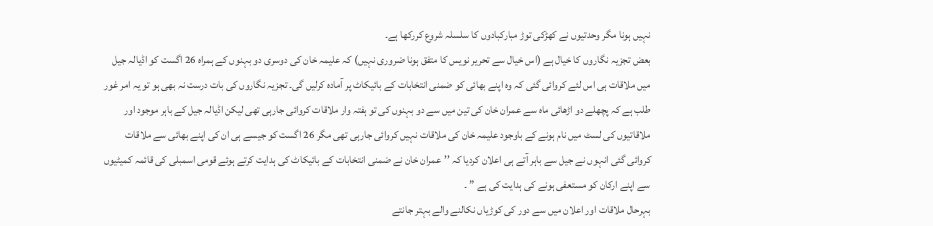نہیں ہونا مگر وحدتیوں نے کھڑکی توڑ مبارکبادوں کا سلسلہ شروع کررکھا ہے۔
بعض تجزیہ نگاروں کا خیال ہے (اس خیال سے تحریر نویس کا متفق ہونا ضروری نہیں) کہ علیمہ خان کی دوسری دو بہنوں کے ہمراہ 26 اگست کو اڈیالہ جیل میں ملاقات ہی اس لئے کروائی گئی کہ وہ اپنے بھائی کو ضمنی انتخابات کے بائیکاٹ پر آمادہ کرلیں گی۔ تجزیہ نگاروں کی بات درست نہ بھی ہو تو یہ امر غور طلب ہے کہ پچھلے دو اڑھائی ماہ سے عمران خان کی تین میں سے دو بہنوں کی تو ہفتہ وار ملاقات کروائی جارہی تھی لیکن اڈیالہ جیل کے باہر موجود اور ملاقاتیوں کی لسٹ میں نام ہونے کے باوجود علیمہ خان کی ملاقات نہیں کروائی جارہی تھی مگر 26 اگست کو جیسے ہی ان کی اپنے بھائی سے ملاقات کروائی گئی انہوں نے جیل سے باہر آتے ہی اعلان کردیا کہ ’’عمران خان نے ضمنی انتخابات کے بائیکاٹ کی ہدایت کرتے ہوئے قومی اسمبلی کی قائمہ کمیٹیوں سے اپنے ارکان کو مستعفی ہونے کی ہدایت کی ہے ” ۔
بہرحال ملاقات اور اعلان میں سے دور کی کوڑیاں نکالنے والے بہتر جانتے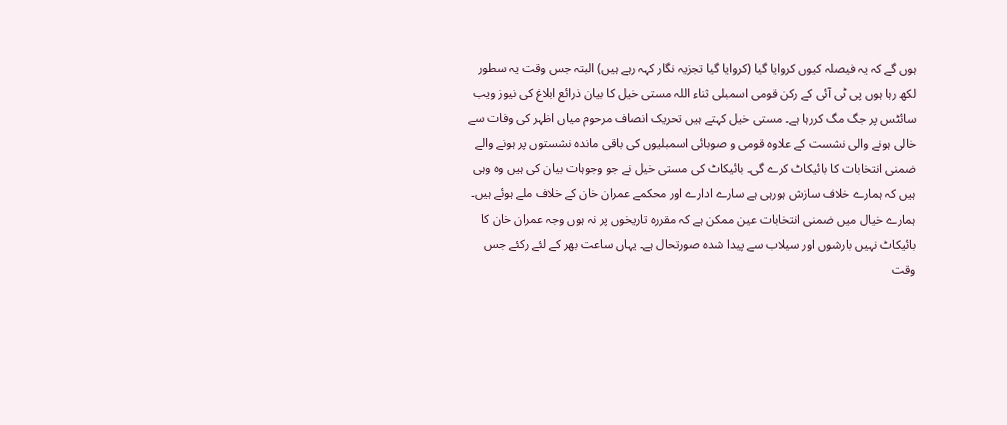ہوں گے کہ یہ فیصلہ کیوں کروایا گیا (کروایا گیا تجزیہ نگار کہہ رہے ہیں) البتہ جس وقت یہ سطور لکھ رہا ہوں پی ٹی آئی کے رکن قومی اسمبلی ثناء اللہ مستی خیل کا بیان ذرائع ابلاغ کی نیوز ویب سائٹس پر جگ مگ کررہا ہے۔ مستی خیل کہتے ہیں تحریک انصاف مرحوم میاں اظہر کی وفات سے خالی ہونے والی نشست کے علاوہ قومی و صوبائی اسمبلیوں کی باقی ماندہ نشستوں پر ہونے والے ضمنی انتخابات کا بائیکاٹ کرے گی۔ بائیکاٹ کی مستی خیل نے جو وجوہات بیان کی ہیں وہ وہی ہیں کہ ہمارے خلاف سازش ہورہی ہے سارے ادارے اور محکمے عمران خان کے خلاف ملے ہوئے ہیں۔
ہمارے خیال میں ضمنی انتخابات عین ممکن ہے کہ مقررہ تاریخوں پر نہ ہوں وجہ عمران خان کا بائیکاٹ نہیں بارشوں اور سیلاب سے پیدا شدہ صورتحال ہے۔ یہاں ساعت بھر کے لئے رکئے جس وقت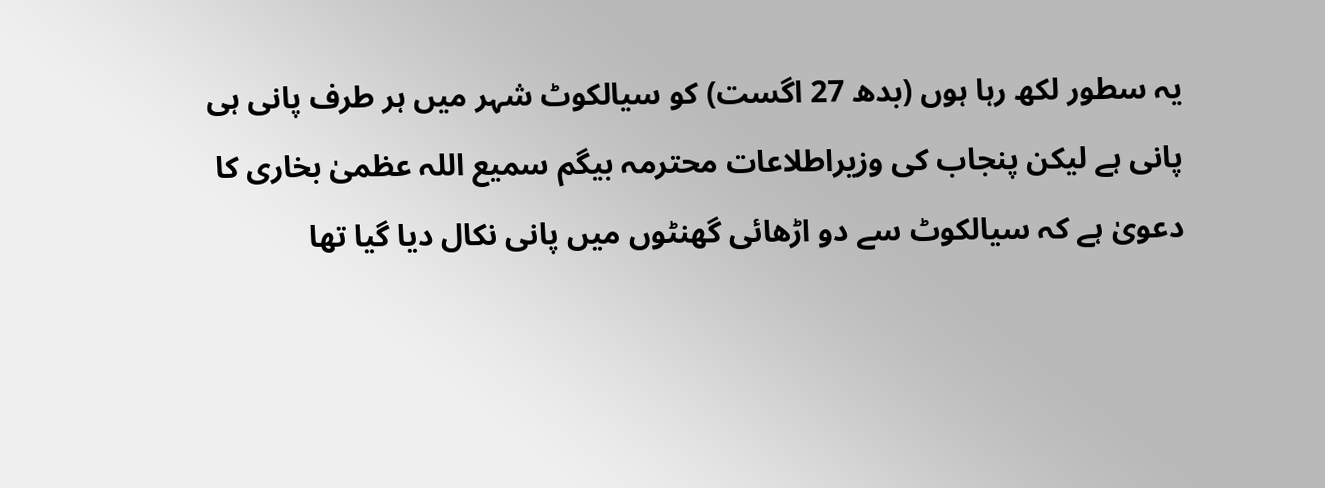یہ سطور لکھ رہا ہوں (بدھ 27 اگست) کو سیالکوٹ شہر میں ہر طرف پانی ہی
پانی ہے لیکن پنجاب کی وزیراطلاعات محترمہ بیگم سمیع اللہ عظمیٰ بخاری کا دعویٰ ہے کہ سیالکوٹ سے دو اڑھائی گھنٹوں میں پانی نکال دیا گیا تھا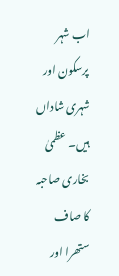اب شہر پرسکون اور شہری شاداں ہیں۔ عظمیٰ بخاری صاحبہ کا صاف ستھرا اور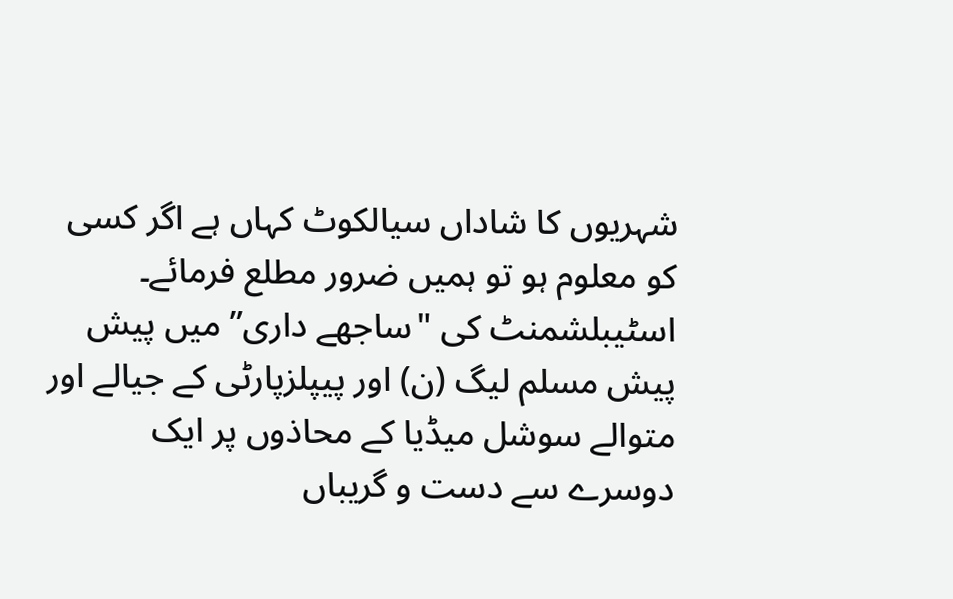شہریوں کا شاداں سیالکوٹ کہاں ہے اگر کسی کو معلوم ہو تو ہمیں ضرور مطلع فرمائے۔
اسٹیبلشمنٹ کی "ساجھے داری” میں پیش پیش مسلم لیگ (ن) اور پیپلزپارٹی کے جیالے اور متوالے سوشل میڈیا کے محاذوں پر ایک دوسرے سے دست و گریباں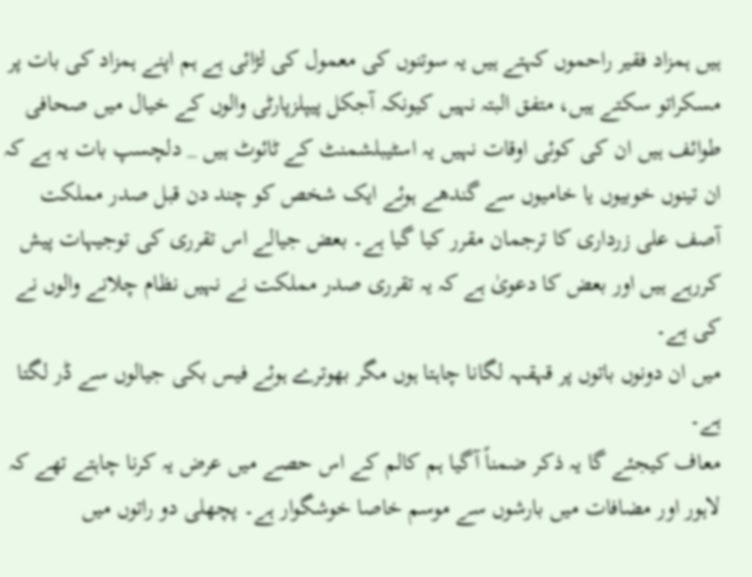ہیں ہمزاد فقیر راحموں کہتے ہیں یہ سوتنوں کی معمول کی لڑائی ہے ہم اپنے ہمزاد کی بات پر مسکراتو سکتے ہیں، متفق البتہ نہیں کیونکہ آجکل پیپلزپارٹی والوں کے خیال میں صحافی طوائف ہیں ان کی کوئی اوقات نہیں یہ اسٹیبلشمنٹ کے ٹائوٹ ہیں _ دلچسپ بات یہ ہے کہ ان تینوں خوبیوں یا خامیوں سے گندھے ہوئے ایک شخص کو چند دن قبل صدر مملکت آصف علی زرداری کا ترجمان مقرر کیا گیا ہے۔ بعض جیالے اس تقرری کی توجیہات پیش کررہے ہیں اور بعض کا دعویٰ ہے کہ یہ تقرری صدر مملکت نے نہیں نظام چلانے والوں نے کی ہے۔
میں ان دونوں باتوں پر قہقہہ لگانا چاہتا ہوں مگر بھوترے ہوئے فیس بکی جیالوں سے ڈر لگتا ہے۔
معاف کیجئے گا یہ ذکر ضمناً آگیا ہم کالم کے اس حصے میں عرض یہ کرنا چاہتے تھے کہ لاہور اور مضافات میں بارشوں سے موسم خاصا خوشگوار ہے۔ پچھلی دو راتوں میں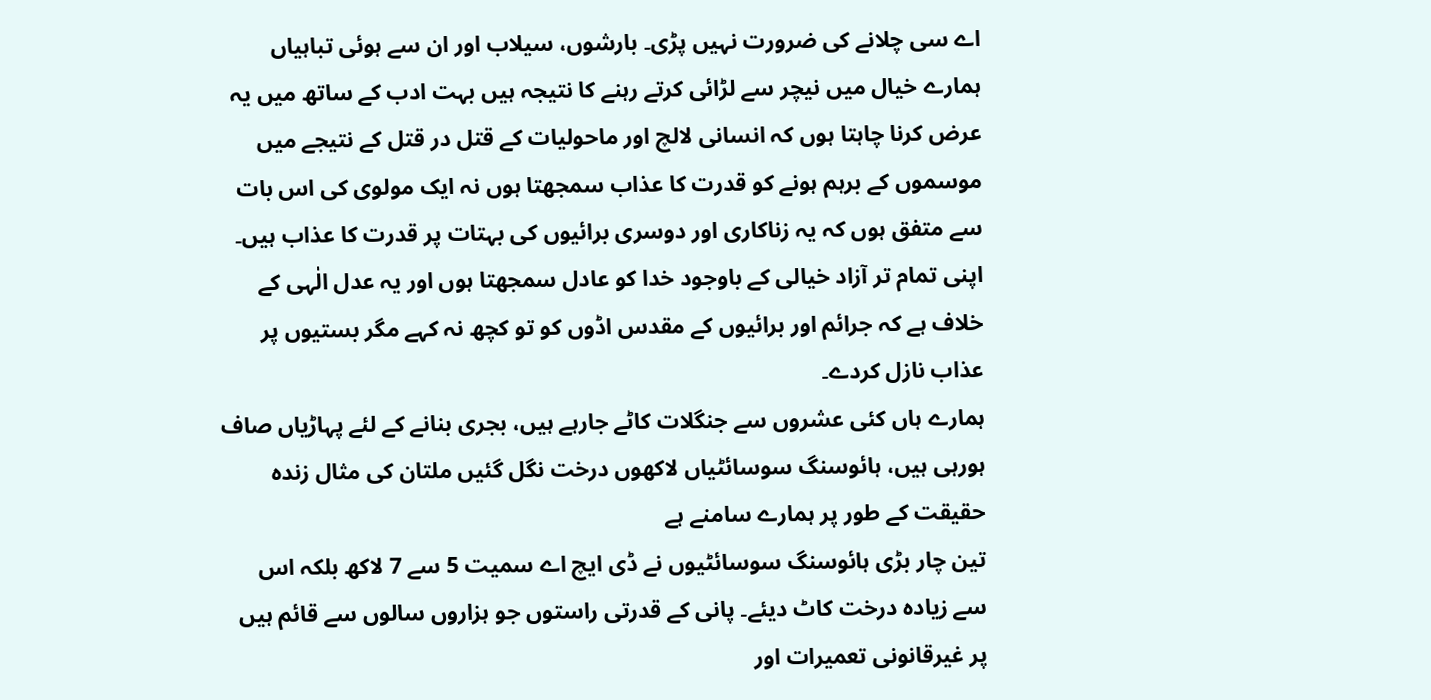اے سی چلانے کی ضرورت نہیں پڑی۔ بارشوں، سیلاب اور ان سے ہوئی تباہیاں ہمارے خیال میں نیچر سے لڑائی کرتے رہنے کا نتیجہ ہیں بہت ادب کے ساتھ میں یہ عرض کرنا چاہتا ہوں کہ انسانی لالچ اور ماحولیات کے قتل در قتل کے نتیجے میں موسموں کے برہم ہونے کو قدرت کا عذاب سمجھتا ہوں نہ ایک مولوی کی اس بات سے متفق ہوں کہ یہ زناکاری اور دوسری برائیوں کی بہتات پر قدرت کا عذاب ہیں۔
اپنی تمام تر آزاد خیالی کے باوجود خدا کو عادل سمجھتا ہوں اور یہ عدل الٰہی کے خلاف ہے کہ جرائم اور برائیوں کے مقدس اڈوں کو تو کچھ نہ کہے مگر بستیوں پر عذاب نازل کردے۔
ہمارے ہاں کئی عشروں سے جنگلات کاٹے جارہے ہیں، بجری بنانے کے لئے پہاڑیاں صاف ہورہی ہیں، ہائوسنگ سوسائٹیاں لاکھوں درخت نگل گئیں ملتان کی مثال زندہ حقیقت کے طور پر ہمارے سامنے ہے
تین چار بڑی ہائوسنگ سوسائٹیوں نے ڈی ایچ اے سمیت 5 سے 7 لاکھ بلکہ اس سے زیادہ درخت کاٹ دیئے۔ پانی کے قدرتی راستوں جو ہزاروں سالوں سے قائم ہیں پر غیرقانونی تعمیرات اور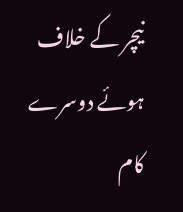نیچر کے خلاف ہوئے دوسرے کام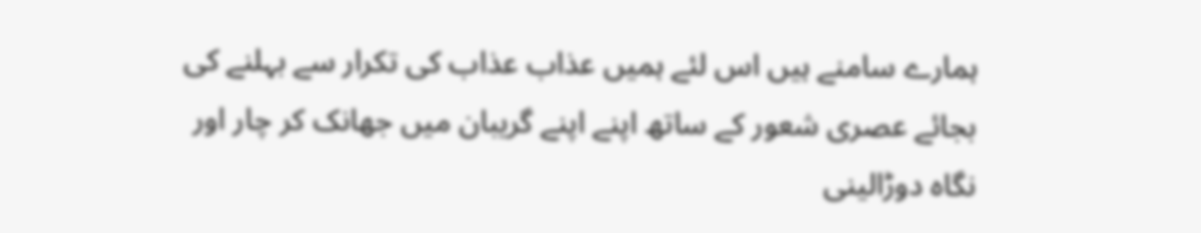ہمارے سامنے ہیں اس لئے ہمیں عذاب عذاب کی تکرار سے بہلنے کی بجائے عصری شعور کے ساتھ اپنے اپنے گریبان میں جھانک کر چار اور نگاہ دوڑالینی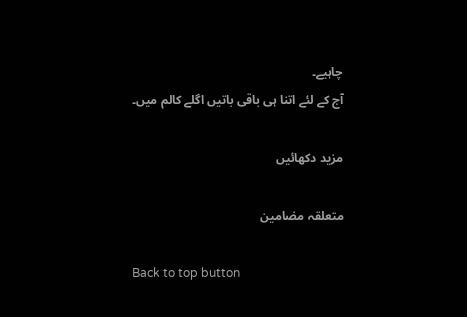چاہیے۔
آج کے لئے اتنا ہی باقی باتیں اگلے کالم میں۔

مزید دکھائیں

متعلقہ مضامین

Back to top button